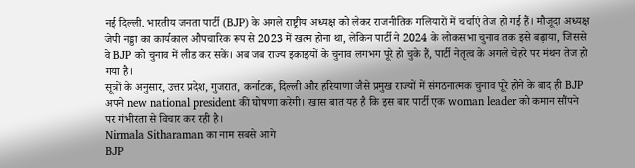नई दिल्ली. भारतीय जनता पार्टी (BJP) के अगले राष्ट्रीय अध्यक्ष को लेकर राजनीतिक गलियारों में चर्चाएं तेज हो गई हैं। मौजूदा अध्यक्ष जेपी नड्डा का कार्यकाल औपचारिक रूप से 2023 में खत्म होना था, लेकिन पार्टी ने 2024 के लोकसभा चुनाव तक इसे बढ़ाया, जिससे वे BJP को चुनाव में लीड कर सकें। अब जब राज्य इकाइयों के चुनाव लगभग पूरे हो चुके हैं, पार्टी नेतृत्व के अगले चेहरे पर मंथन तेज हो गया है।
सूत्रों के अनुसार, उत्तर प्रदेश, गुजरात, कर्नाटक, दिल्ली और हरियाणा जैसे प्रमुख राज्यों में संगठनात्मक चुनाव पूरे होने के बाद ही BJP अपने new national president की घोषणा करेगी। खास बात यह है कि इस बार पार्टी एक woman leader को कमान सौंपने पर गंभीरता से विचार कर रही है।
Nirmala Sitharaman का नाम सबसे आगे
BJP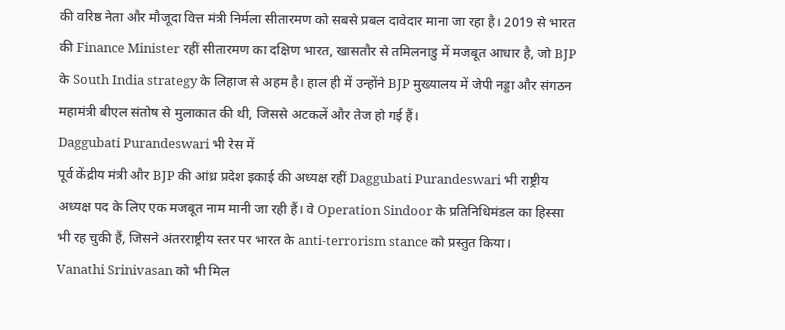की वरिष्ठ नेता और मौजूदा वित्त मंत्री निर्मला सीतारमण को सबसे प्रबल दावेदार माना जा रहा है। 2019 से भारत की Finance Minister रहीं सीतारमण का दक्षिण भारत, खासतौर से तमिलनाडु में मजबूत आधार है, जो BJP के South India strategy के लिहाज से अहम है। हाल ही में उन्होंने BJP मुख्यालय में जेपी नड्डा और संगठन महामंत्री बीएल संतोष से मुलाकात की थी, जिससे अटकलें और तेज हो गई हैं।
Daggubati Purandeswari भी रेस में
पूर्व केंद्रीय मंत्री और BJP की आंध्र प्रदेश इकाई की अध्यक्ष रहीं Daggubati Purandeswari भी राष्ट्रीय अध्यक्ष पद के लिए एक मजबूत नाम मानी जा रही हैं। वे Operation Sindoor के प्रतिनिधिमंडल का हिस्सा भी रह चुकी हैं, जिसने अंतरराष्ट्रीय स्तर पर भारत के anti-terrorism stance को प्रस्तुत किया।
Vanathi Srinivasan को भी मिल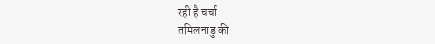रही है चर्चा
तमिलनाडु की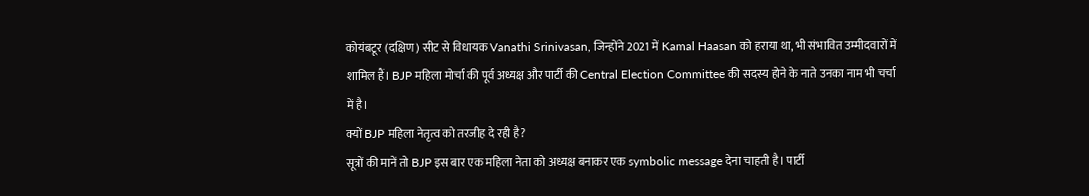कोयंबटूर (दक्षिण) सीट से विधायक Vanathi Srinivasan, जिन्होंने 2021 में Kamal Haasan को हराया था, भी संभावित उम्मीदवारों में शामिल हैं। BJP महिला मोर्चा की पूर्व अध्यक्ष और पार्टी की Central Election Committee की सदस्य होने के नाते उनका नाम भी चर्चा में है।
क्यों BJP महिला नेतृत्व को तरजीह दे रही है?
सूत्रों की मानें तो BJP इस बार एक महिला नेता को अध्यक्ष बनाकर एक symbolic message देना चाहती है। पार्टी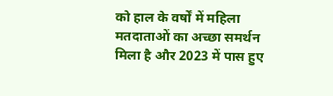को हाल के वर्षों में महिला मतदाताओं का अच्छा समर्थन मिला है और 2023 में पास हुए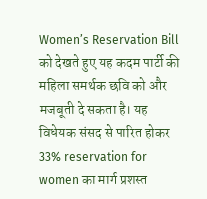Women’s Reservation Bill को देखते हुए यह कदम पार्टी की महिला समर्थक छवि को और मजबूती दे सकता है। यह विधेयक संसद से पारित होकर 33% reservation for women का मार्ग प्रशस्त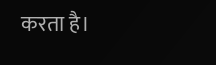करता है।